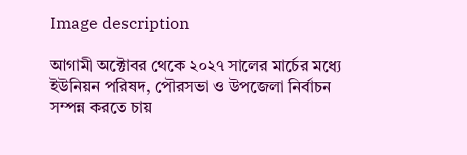Image description

আগামী অক্টোবর থেকে ২০২৭ সালের মার্চের মধ্যে ইউনিয়ন পরিষদ, পৌরসভা ও উপজেলা নির্বাচন সম্পন্ন করতে চায়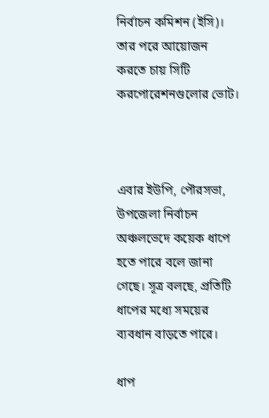নির্বাচন কমিশন (ইসি)। তার পরে আয়োজন করতে চায় সিটি করপোরেশনগুলোর ভোট।



এবার ইউপি, পৌরসভা, উপজেলা নির্বাচন অঞ্চলভেদে কয়েক ধাপে হতে পারে বলে জানা গেছে। সূত্র বলছে, প্রতিটি ধাপের মধ্যে সময়ের ব্যবধান বাড়তে পারে।

ধাপ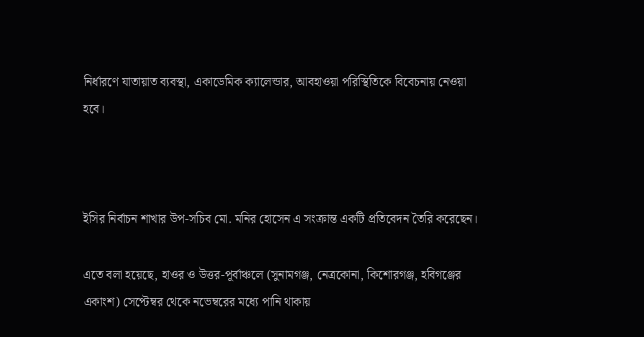নির্ধারণে যাতায়াত ব্যবস্থা, একাডেমিক ক্যালেন্ডার, আবহাওয়া পরিস্থিতিকে বিবেচনায় নেওয়া হবে।



ইসির নির্বাচন শাখার উপ-সচিব মো. মনির হোসেন এ সংক্রান্ত একটি প্রতিবেদন তৈরি করেছেন।

এতে বলা হয়েছে, হাওর ও উত্তর-পূর্বাঞ্চলে (সুনামগঞ্জ, নেত্রকোনা, কিশোরগঞ্জ, হবিগঞ্জের একাংশ) সেপ্টেম্বর থেকে নভেম্বরের মধ্যে পানি থাকায়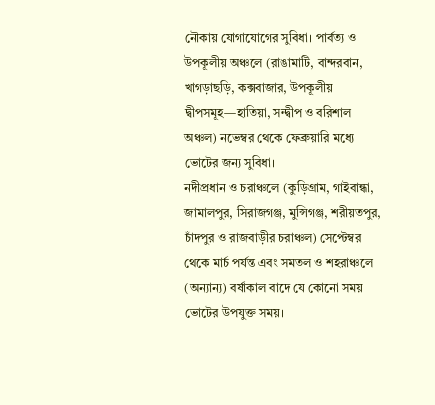নৌকায় যোগাযোগের সুবিধা। পার্বত্য ও উপকূলীয় অঞ্চলে (রাঙামাটি, বান্দরবান, খাগড়াছড়ি, কক্সবাজার, উপকূলীয় দ্বীপসমূহ—হাতিয়া, সন্দ্বীপ ও বরিশাল অঞ্চল) নভেম্বর থেকে ফেব্রুয়ারি মধ্যে ভোটের জন্য সুবিধা।
নদীপ্রধান ও চরাঞ্চলে (কুড়িগ্রাম, গাইবান্ধা, জামালপুর, সিরাজগঞ্জ, মুন্সিগঞ্জ, শরীয়তপুর, চাঁদপুর ও রাজবাড়ীর চরাঞ্চল) সেপ্টেম্বর থেকে মার্চ পর্যন্ত এবং সমতল ও শহরাঞ্চলে (অন্যান্য) বর্ষাকাল বাদে যে কোনো সময় ভোটের উপযুক্ত সময়।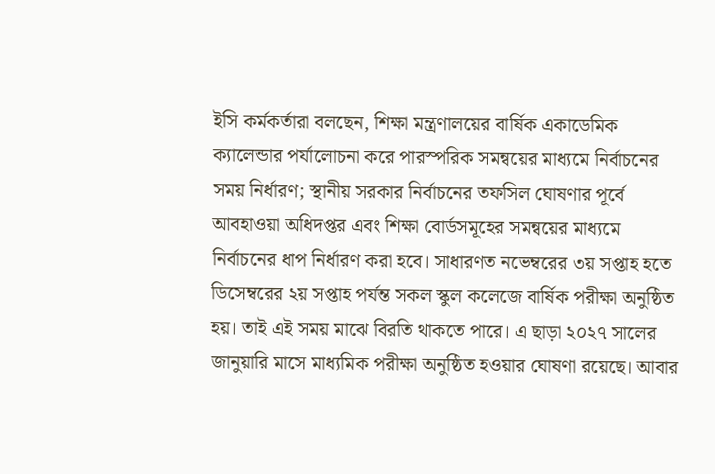ইসি কর্মকর্তারা বলছেন, শিক্ষা মন্ত্রণালয়ের বার্ষিক একাডেমিক ক্যালেন্ডার পর্যালোচনা করে পারস্পরিক সমন্বয়ের মাধ্যমে নির্বাচনের সময় নির্ধারণ; স্থানীয় সরকার নির্বাচনের তফসিল ঘোষণার পূর্বে আবহাওয়া অধিদপ্তর এবং শিক্ষা বোর্ডসমূহের সমন্বয়ের মাধ্যমে নির্বাচনের ধাপ নির্ধারণ করা হবে। সাধারণত নভেম্বরের ৩য় সপ্তাহ হতে ডিসেম্বরের ২য় সপ্তাহ পর্যন্ত সকল স্কুল কলেজে বার্ষিক পরীক্ষা অনুষ্ঠিত হয়। তাই এই সময় মাঝে বিরতি থাকতে পারে। এ ছাড়া ২০২৭ সালের জানুয়ারি মাসে মাধ্যমিক পরীক্ষা অনুষ্ঠিত হওয়ার ঘোষণা রয়েছে। আবার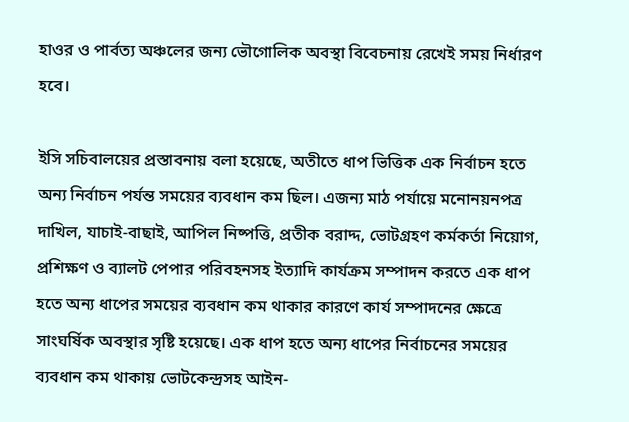হাওর ও পার্বত্য অঞ্চলের জন্য ভৌগোলিক অবস্থা বিবেচনায় রেখেই সময় নির্ধারণ হবে।

ইসি সচিবালয়ের প্রস্তাবনায় বলা হয়েছে, অতীতে ধাপ ভিত্তিক এক নির্বাচন হতে অন্য নির্বাচন পর্যন্ত সময়ের ব্যবধান কম ছিল। এজন্য মাঠ পর্যায়ে মনোনয়নপত্র দাখিল, যাচাই-বাছাই, আপিল নিষ্পত্তি, প্রতীক বরাদ্দ, ভোটগ্রহণ কর্মকর্তা নিয়োগ, প্রশিক্ষণ ও ব্যালট পেপার পরিবহনসহ ইত্যাদি কার্যক্রম সম্পাদন করতে এক ধাপ হতে অন্য ধাপের সময়ের ব্যবধান কম থাকার কারণে কার্য সম্পাদনের ক্ষেত্রে সাংঘর্ষিক অবস্থার সৃষ্টি হয়েছে। এক ধাপ হতে অন্য ধাপের নির্বাচনের সময়ের ব্যবধান কম থাকায় ভোটকেন্দ্রসহ আইন-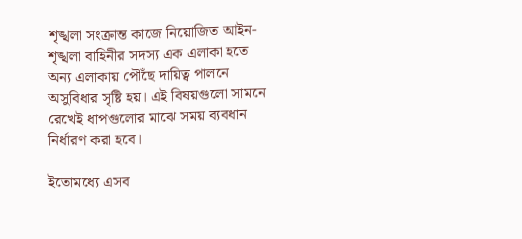শৃঙ্খলা সংক্রান্ত কাজে নিয়োজিত আইন-শৃঙ্খলা বাহিনীর সদস্য এক এলাকা হতে অন্য এলাকায় পৌঁছে দায়িত্ব পালনে অসুবিধার সৃষ্টি হয়। এই বিষয়গুলো সামনে রেখেই ধাপগুলোর মাঝে সময় ব্যবধান নির্ধারণ করা হবে।

ইতোমধ্যে এসব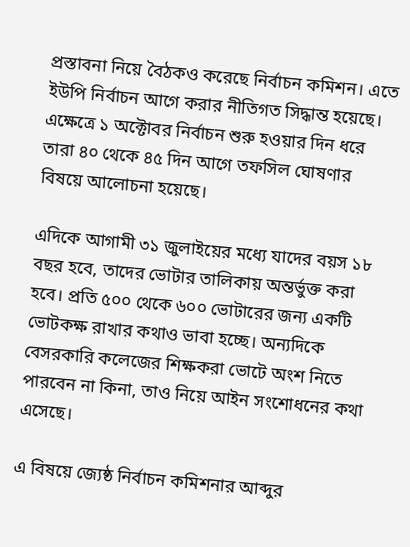প্রস্তাবনা নিয়ে বৈঠকও করেছে নির্বাচন কমিশন। এতে ইউপি নির্বাচন আগে করার নীতিগত সিদ্ধান্ত হয়েছে। এক্ষেত্রে ১ অক্টোবর নির্বাচন শুরু হওয়ার দিন ধরে তারা ৪০ থেকে ৪৫ দিন আগে তফসিল ঘোষণার বিষয়ে আলোচনা হয়েছে।

এদিকে আগামী ৩১ জুলাইয়ের মধ্যে যাদের বয়স ১৮ বছর হবে, তাদের ভোটার তালিকায় অন্তর্ভুক্ত করা হবে। প্রতি ৫০০ থেকে ৬০০ ভোটারের জন্য একটি ভোটকক্ষ রাখার কথাও ভাবা হচ্ছে। অন্যদিকে বেসরকারি কলেজের শিক্ষকরা ভোটে অংশ নিতে পারবেন না কিনা, তাও নিয়ে আইন সংশোধনের কথা এসেছে।

এ বিষয়ে জ্যেষ্ঠ নির্বাচন কমিশনার আব্দুর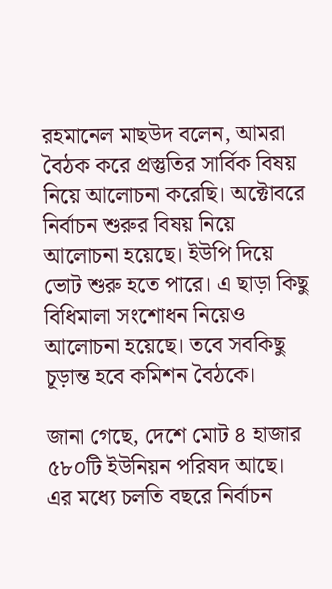রহমানেল মাছউদ বলেন, আমরা বৈঠক করে প্রস্তুতির সার্বিক বিষয় নিয়ে আলোচনা করেছি। অক্টোবরে নির্বাচন শুরুর বিষয় নিয়ে আলোচনা হয়েছে। ইউপি দিয়ে ভোট শুরু হতে পারে। এ ছাড়া কিছু বিধিমালা সংশোধন নিয়েও আলোচনা হয়েছে। তবে সবকিছু চূড়ান্ত হবে কমিশন বৈঠকে।

জানা গেছে, দেশে মোট ৪ হাজার ৫৮০টি ইউনিয়ন পরিষদ আছে। এর মধ্যে চলতি বছরে নির্বাচন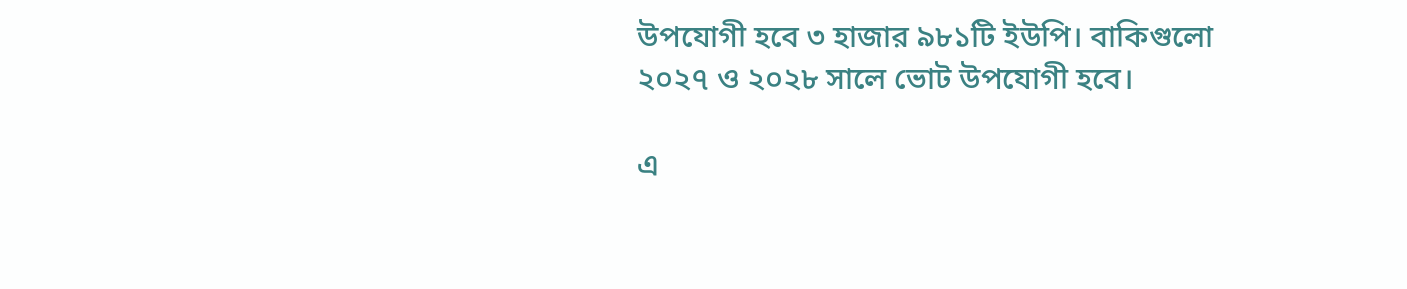উপযোগী হবে ৩ হাজার ৯৮১টি ইউপি। বাকিগুলো ২০২৭ ও ২০২৮ সালে ভোট উপযোগী হবে।

এ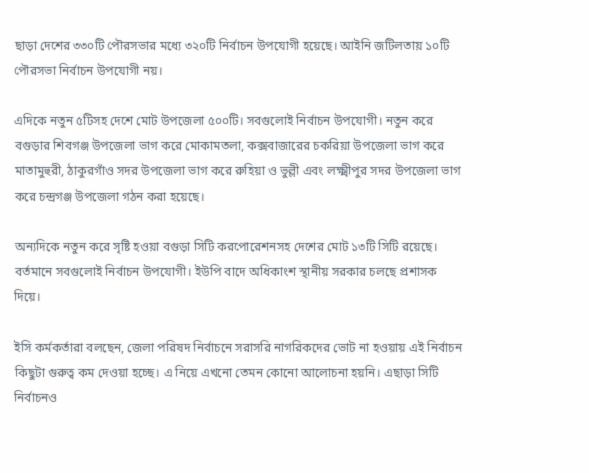ছাড়া দেশের ৩৩০টি পৌরসভার মধ্যে ৩২০টি নির্বাচন উপযোগী হয়েছে। আইনি জটিলতায় ১০টি পৌরসভা নির্বাচন উপযোগী নয়।

এদিকে নতুন ৫টিসহ দেশে মোট উপজেলা ৫০০টি। সবগুলোই নির্বাচন উপযোগী। নতুন করে বগুড়ার শিবগঞ্জ উপজেলা ভাগ করে মোকামতলা, কক্সবাজারের চকরিয়া উপজেলা ভাগ করে মাতামুহুরী, ঠাকুরগাঁও সদর উপজেলা ভাগ করে রুহিয়া ও ভুল্লী এবং লক্ষ্মীপুর সদর উপজেলা ভাগ করে চন্দ্রগঞ্জ উপজেলা গঠন করা হয়েছে।

অন্যদিকে নতুন করে সৃষ্টি হওয়া বগুড়া সিটি করপোরেশনসহ দেশের মোট ১৩টি সিটি রয়েছে। বর্তমানে সবগুলোই নির্বাচন উপযোগী। ইউপি বাদে অধিকাংশ স্থানীয় সরকার চলছে প্রশাসক দিয়ে।

ইসি কর্মকর্তারা বলছেন, জেলা পরিষদ নির্বাচনে সরাসরি নাগরিকদের ভোট না হওয়ায় এই নির্বাচন কিছুটা গুরুত্ব কম দেওয়া হচ্ছে। এ নিয়ে এখনো তেমন কোনো আলোচনা হয়নি। এছাড়া সিটি নির্বাচনও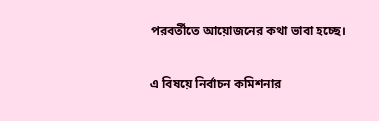পরবর্তীতে আয়োজনের কথা ভাবা হচ্ছে।

এ বিষয়ে নির্বাচন কমিশনার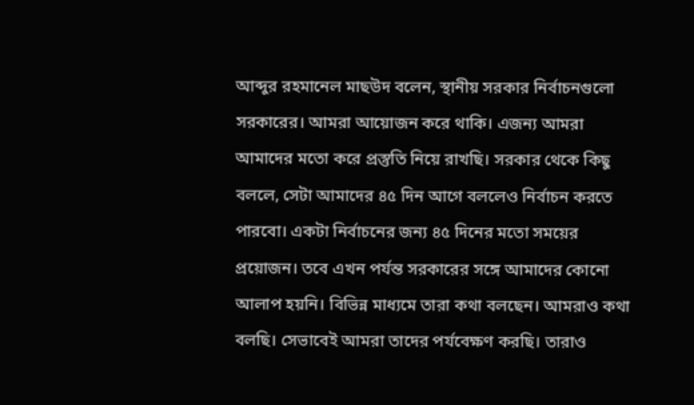আব্দুর রহমানেল মাছউদ বলেন, স্থানীয় সরকার নির্বাচনগুলো সরকারের। আমরা আয়োজন করে থাকি। এজন্য আমরা আমাদের মতো করে প্রস্তুতি নিয়ে রাখছি। সরকার থেকে কিছু বললে, সেটা আমাদের ৪৫ দিন আগে বললেও নির্বাচন করতে পারবো। একটা নির্বাচনের জন্য ৪৫ দিনের মতো সময়ের প্রয়োজন। তবে এখন পর্যন্ত সরকারের সঙ্গে আমাদের কোনো আলাপ হয়নি। বিভিন্ন মাধ্যমে তারা কথা বলছেন। আমরাও কথা বলছি। সেভাবেই আমরা তাদের পর্যবেক্ষণ করছি। তারাও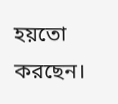হয়তো করছেন।